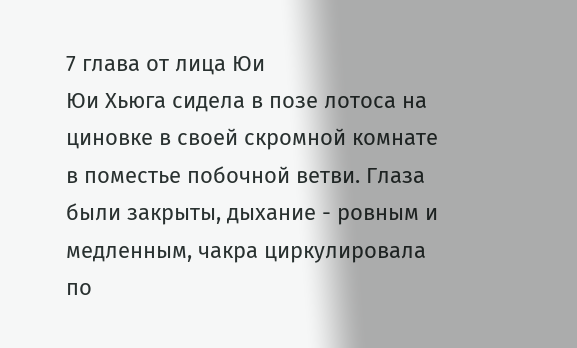7 глава от лица Юи
Юи Хьюга сидела в позе лотоса на циновке в своей скромной комнате в поместье побочной ветви. Глаза были закрыты, дыхание - ровным и медленным, чакра циркулировала по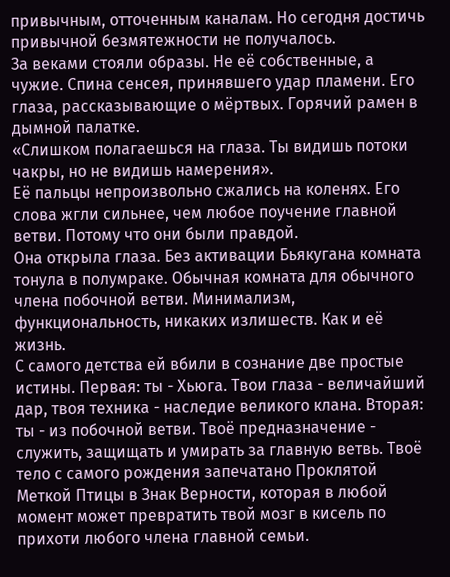привычным, отточенным каналам. Но сегодня достичь привычной безмятежности не получалось.
За веками стояли образы. Не её собственные, а чужие. Спина сенсея, принявшего удар пламени. Его глаза, рассказывающие о мёртвых. Горячий рамен в дымной палатке.
«Слишком полагаешься на глаза. Ты видишь потоки чакры, но не видишь намерения».
Её пальцы непроизвольно сжались на коленях. Его слова жгли сильнее, чем любое поучение главной ветви. Потому что они были правдой.
Она открыла глаза. Без активации Бьякугана комната тонула в полумраке. Обычная комната для обычного члена побочной ветви. Минимализм, функциональность, никаких излишеств. Как и её жизнь.
С самого детства ей вбили в сознание две простые истины. Первая: ты - Хьюга. Твои глаза - величайший дар, твоя техника - наследие великого клана. Вторая: ты - из побочной ветви. Твоё предназначение - служить, защищать и умирать за главную ветвь. Твоё тело с самого рождения запечатано Проклятой Меткой Птицы в Знак Верности, которая в любой момент может превратить твой мозг в кисель по прихоти любого члена главной семьи.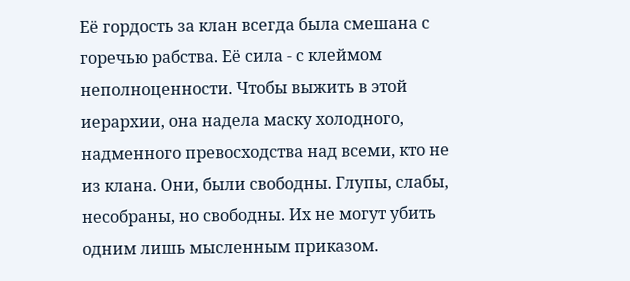Её гордость за клан всегда была смешана с горечью рабства. Её сила - с клеймом неполноценности. Чтобы выжить в этой иерархии, она надела маску холодного, надменного превосходства над всеми, кто не из клана. Они, были свободны. Глупы, слабы, несобраны, но свободны. Их не могут убить одним лишь мысленным приказом.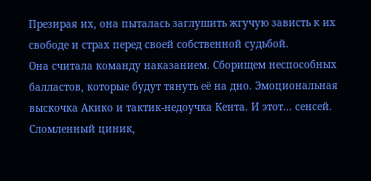Презирая их, она пыталась заглушить жгучую зависть к их свободе и страх перед своей собственной судьбой.
Она считала команду наказанием. Сборищем неспособных балластов, которые будут тянуть её на дно. Эмоциональная выскочка Акико и тактик-недоучка Кента. И этот... сенсей. Сломленный циник,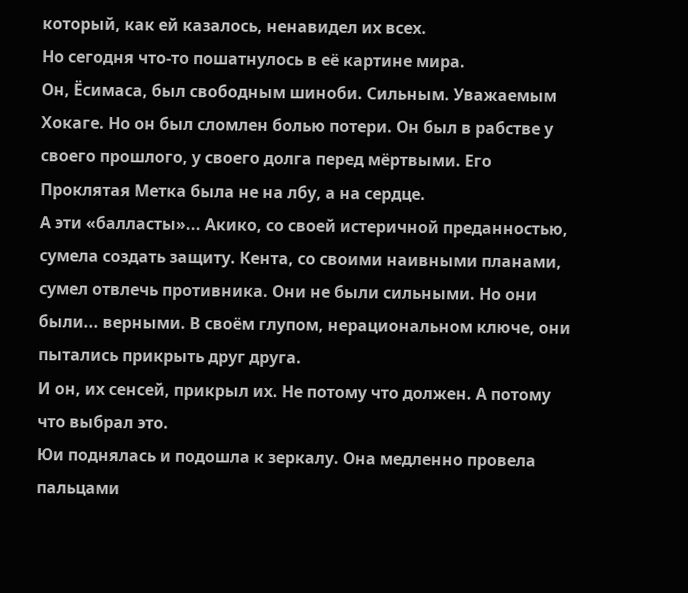который, как ей казалось, ненавидел их всех.
Но сегодня что-то пошатнулось в её картине мира.
Он, Ёсимаса, был свободным шиноби. Сильным. Уважаемым Хокаге. Но он был сломлен болью потери. Он был в рабстве у своего прошлого, у своего долга перед мёртвыми. Его Проклятая Метка была не на лбу, а на сердце.
А эти «балласты»... Акико, со своей истеричной преданностью, сумела создать защиту. Кента, со своими наивными планами, сумел отвлечь противника. Они не были сильными. Но они были... верными. В своём глупом, нерациональном ключе, они пытались прикрыть друг друга.
И он, их сенсей, прикрыл их. Не потому что должен. А потому что выбрал это.
Юи поднялась и подошла к зеркалу. Она медленно провела пальцами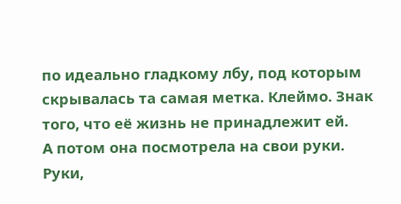по идеально гладкому лбу, под которым скрывалась та самая метка. Клеймо. Знак того, что её жизнь не принадлежит ей.
А потом она посмотрела на свои руки. Руки,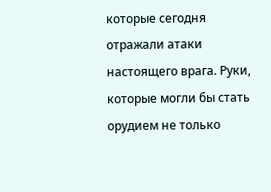которые сегодня отражали атаки настоящего врага. Руки, которые могли бы стать орудием не только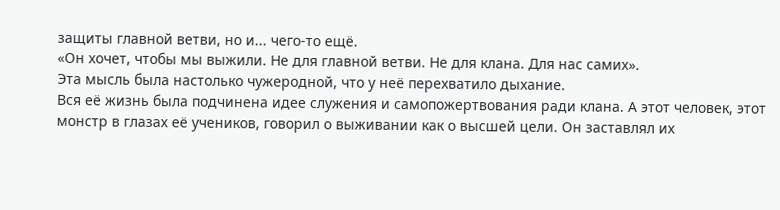защиты главной ветви, но и... чего-то ещё.
«Он хочет, чтобы мы выжили. Не для главной ветви. Не для клана. Для нас самих».
Эта мысль была настолько чужеродной, что у неё перехватило дыхание.
Вся её жизнь была подчинена идее служения и самопожертвования ради клана. А этот человек, этот монстр в глазах её учеников, говорил о выживании как о высшей цели. Он заставлял их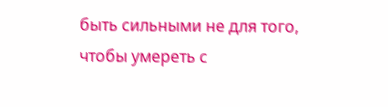быть сильными не для того, чтобы умереть с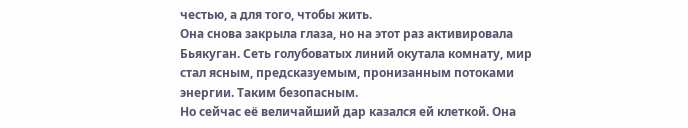честью, а для того, чтобы жить.
Она снова закрыла глаза, но на этот раз активировала Бьякуган. Сеть голубоватых линий окутала комнату, мир стал ясным, предсказуемым, пронизанным потоками энергии. Таким безопасным.
Но сейчас её величайший дар казался ей клеткой. Она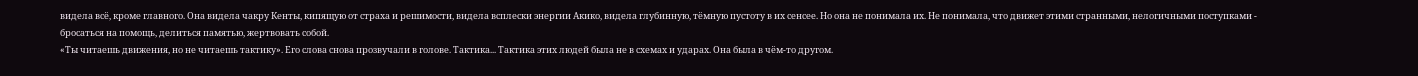видела всё, кроме главного. Она видела чакру Кенты, кипящую от страха и решимости, видела всплески энергии Акико, видела глубинную, тёмную пустоту в их сенсее. Но она не понимала их. Не понимала, что движет этими странными, нелогичными поступками - бросаться на помощь, делиться памятью, жертвовать собой.
«Ты читаешь движения, но не читаешь тактику». Его слова снова прозвучали в голове. Тактика... Тактика этих людей была не в схемах и ударах. Она была в чём-то другом.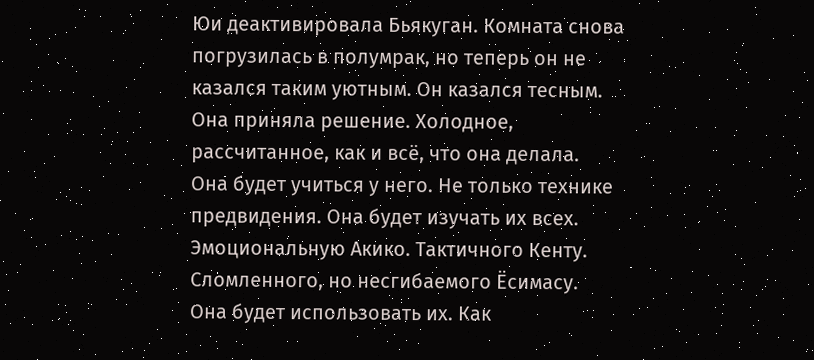Юи деактивировала Бьякуган. Комната снова погрузилась в полумрак, но теперь он не казался таким уютным. Он казался тесным.
Она приняла решение. Холодное, рассчитанное, как и всё, что она делала.
Она будет учиться у него. Не только технике предвидения. Она будет изучать их всех. Эмоциональную Акико. Тактичного Кенту. Сломленного, но несгибаемого Ёсимасу.
Она будет использовать их. Как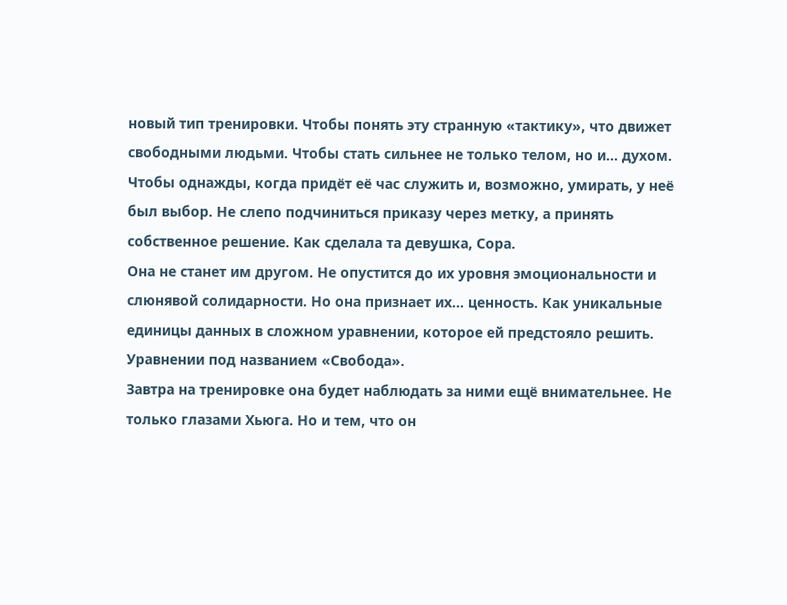новый тип тренировки. Чтобы понять эту странную «тактику», что движет свободными людьми. Чтобы стать сильнее не только телом, но и... духом. Чтобы однажды, когда придёт её час служить и, возможно, умирать, у неё был выбор. Не слепо подчиниться приказу через метку, а принять собственное решение. Как сделала та девушка, Сора.
Она не станет им другом. Не опустится до их уровня эмоциональности и слюнявой солидарности. Но она признает их... ценность. Как уникальные единицы данных в сложном уравнении, которое ей предстояло решить.
Уравнении под названием «Свобода».
Завтра на тренировке она будет наблюдать за ними ещё внимательнее. Не только глазами Хьюга. Но и тем, что он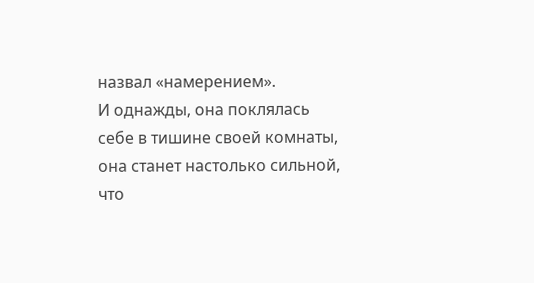назвал «намерением».
И однажды, она поклялась себе в тишине своей комнаты, она станет настолько сильной, что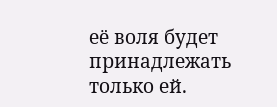её воля будет принадлежать только ей.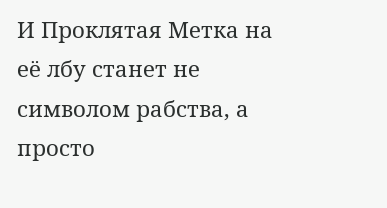И Проклятая Метка на её лбу станет не символом рабства, а просто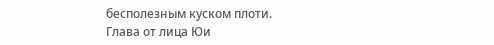бесполезным куском плоти.
Глава от лица Юи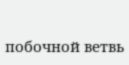побочной ветвь